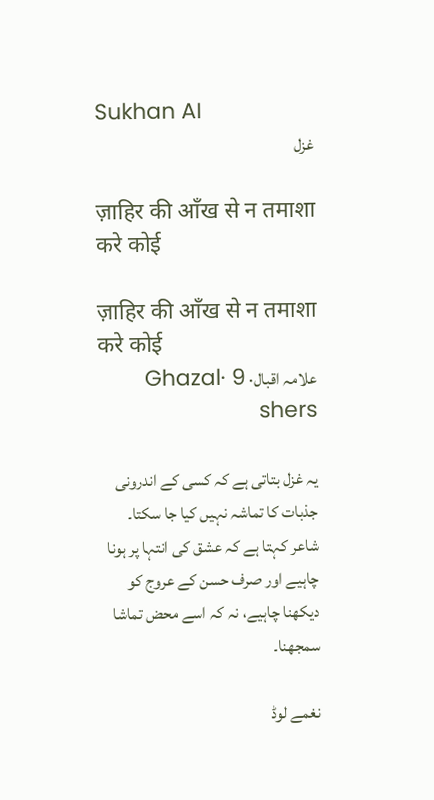Sukhan AI
غزل

ज़ाहिर की आँख से न तमाशा करे कोई

ज़ाहिर की आँख से न तमाशा करे कोई
علامہ اقبال· Ghazal· 9 shers

یہ غزل بتاتی ہے کہ کسی کے اندرونی جذبات کا تماشہ نہیں کیا جا سکتا۔ شاعر کہتا ہے کہ عشق کی انتہا پر ہونا چاہیے اور صرف حسن کے عروج کو دیکھنا چاہیے، نہ کہ اسے محض تماشا سمجھنا۔

نغمے لوڈ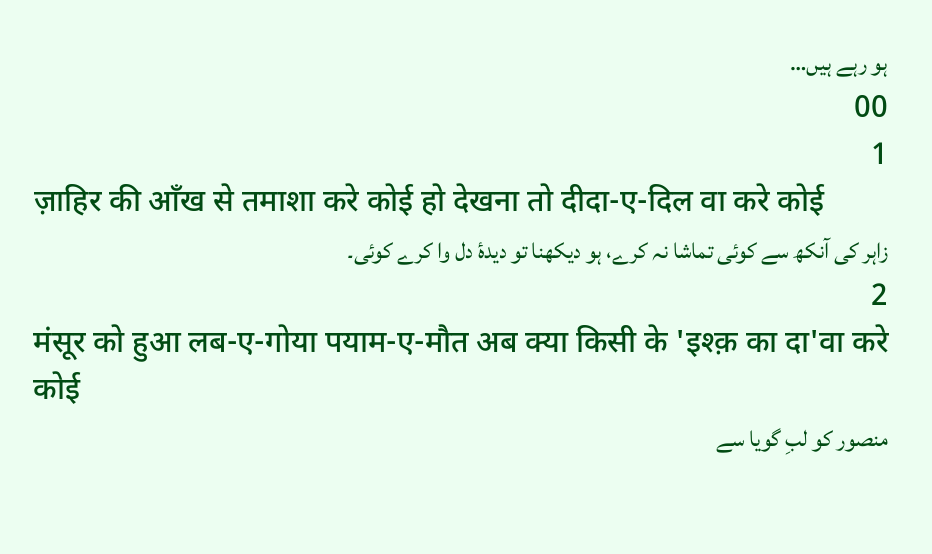ہو رہے ہیں…
00
1
ज़ाहिर की आँख से तमाशा करे कोई हो देखना तो दीदा-ए-दिल वा करे कोई
زاہر کی آنکھ سے کوئی تماشا نہ کرے، ہو دیکھنا تو دیدۂ دل وا کرے کوئی۔
2
मंसूर को हुआ लब-ए-गोया पयाम-ए-मौत अब क्या किसी के 'इश्क़ का दा'वा करे कोई
منصور کو لبِ گویا سے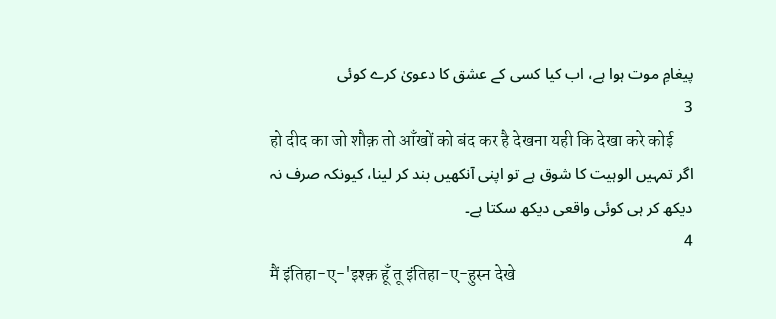پیغامِ موت ہوا ہے، اب کیا کسی کے عشق کا دعویٰ کرے کوئی
3
हो दीद का जो शौक़ तो आँखों को बंद कर है देखना यही कि देखा करे कोई
اگر تمہیں الوہیت کا شوق ہے تو اپنی آنکھیں بند کر لینا، کیونکہ صرف نہ دیکھ کر ہی کوئی واقعی دیکھ سکتا ہے۔
4
मैं इंतिहा-ए-'इश्क़ हूँ तू इंतिहा-ए-हुस्न देखे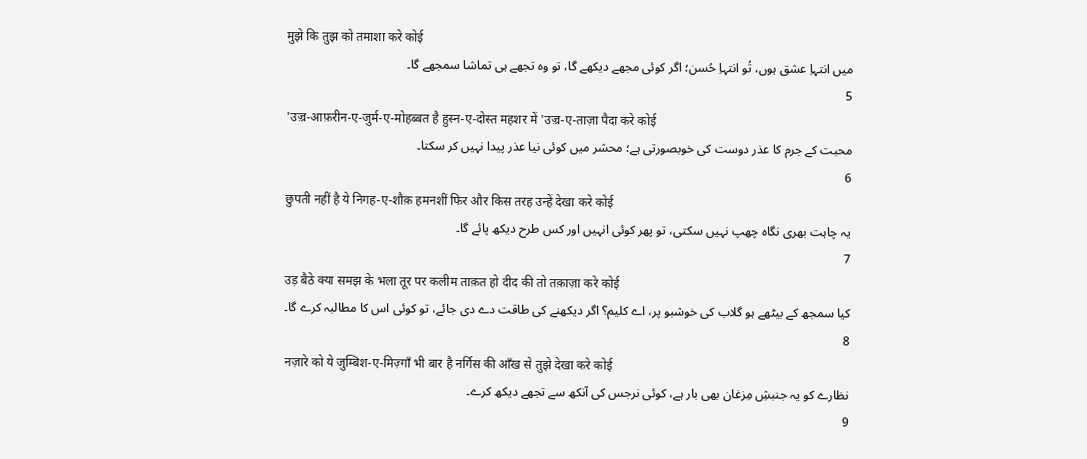मुझे कि तुझ को तमाशा करे कोई
میں انتہاِ عشق ہوں، تُو انتہاِ حُسن؛ اگر کوئی مجھے دیکھے گا، تو وہ تجھے ہی تماشا سمجھے گا۔
5
'उज़्र-आफ़रीन-ए-जुर्म-ए-मोहब्बत है हुस्न-ए-दोस्त महशर में 'उज़्र-ए-ताज़ा पैदा करे कोई
محبت کے جرم کا عذر دوست کی خوبصورتی ہے؛ محشر میں کوئی نیا عذر پیدا نہیں کر سکتا۔
6
छुपती नहीं है ये निगह-ए-शौक़ हमनशीं फिर और किस तरह उन्हें देखा करे कोई
یہ چاہت بھری نگاہ چھپ نہیں سکتی، تو پھر کوئی انہیں اور کس طرح دیکھ پائے گا۔
7
उड़ बैठे क्या समझ के भला तूर पर कलीम ताक़त हो दीद की तो तक़ाज़ा करे कोई
کیا سمجھ کے بیٹھے ہو گلاب کی خوشبو پر، اے کلیم؟ اگر دیکھنے کی طاقت دے دی جائے، تو کوئی اس کا مطالبہ کرے گا۔
8
नज़ारे को ये जुम्बिश-ए-मिज़्गाँ भी बार है नर्गिस की आँख से तुझे देखा करे कोई
نظارے کو یہ جنبشِ مِزغان بھی بار ہے، کوئی نرجس کی آنکھ سے تجھے دیکھ کرے۔
9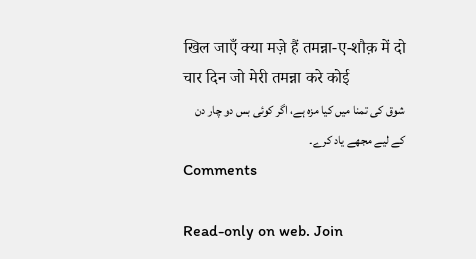खिल जाएँ क्या मज़े हैं तमन्ना-ए-शौक़ में दो चार दिन जो मेरी तमन्ना करे कोई
شوق کی تمنا میں کیا مزہ ہے، اگر کوئی بس دو چار دن کے لیے مجھے یاد کرے۔
Comments

Read-only on web. Join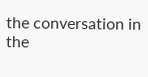the conversation in the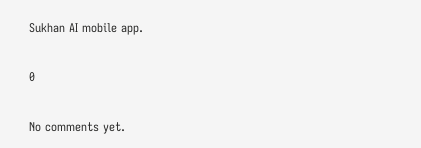Sukhan AI mobile app.

0

No comments yet.